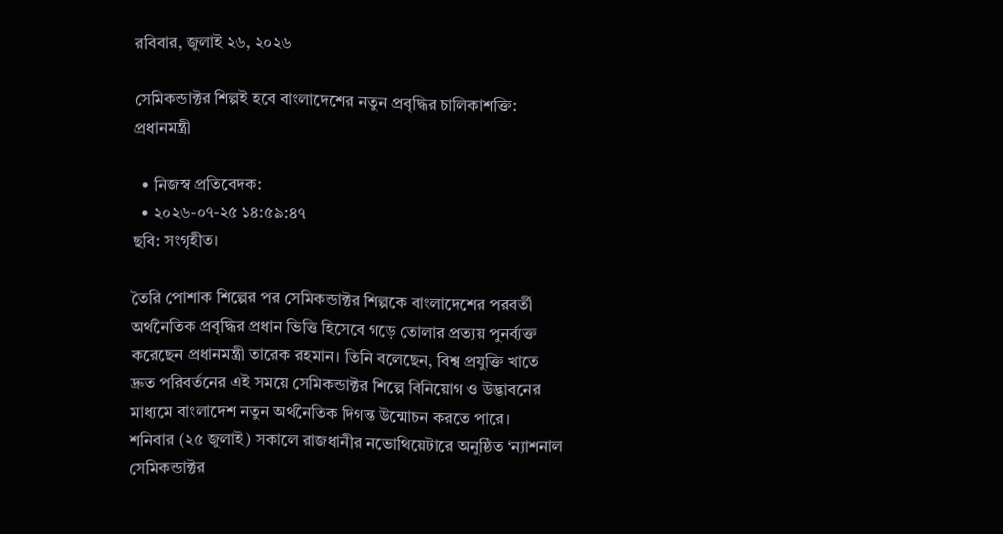রবিবার, জুলাই ২৬, ২০২৬

সেমিকন্ডাক্টর শিল্পই হবে বাংলাদেশের নতুন প্রবৃদ্ধির চালিকাশক্তি: প্রধানমন্ত্রী

  • নিজস্ব প্রতিবেদক:
  • ২০২৬-০৭-২৫ ১৪:৫৯:৪৭
ছবি: সংগৃহীত।

তৈরি পোশাক শিল্পের পর সেমিকন্ডাক্টর শিল্পকে বাংলাদেশের পরবর্তী অর্থনৈতিক প্রবৃদ্ধির প্রধান ভিত্তি হিসেবে গড়ে তোলার প্রত্যয় পুনর্ব্যক্ত করেছেন প্রধানমন্ত্রী তারেক রহমান। তিনি বলেছেন, বিশ্ব প্রযুক্তি খাতে দ্রুত পরিবর্তনের এই সময়ে সেমিকন্ডাক্টর শিল্পে বিনিয়োগ ও উদ্ভাবনের মাধ্যমে বাংলাদেশ নতুন অর্থনৈতিক দিগন্ত উন্মোচন করতে পারে।
শনিবার (২৫ জুলাই) সকালে রাজধানীর নভোথিয়েটারে অনুষ্ঠিত ‘ন্যাশনাল সেমিকন্ডাক্টর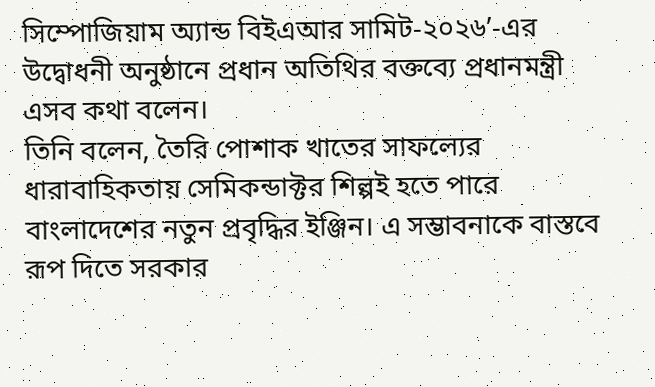সিম্পোজিয়াম অ্যান্ড বিইএআর সামিট-২০২৬’-এর উদ্বোধনী অনুষ্ঠানে প্রধান অতিথির বক্তব্যে প্রধানমন্ত্রী এসব কথা বলেন।
তিনি বলেন, তৈরি পোশাক খাতের সাফল্যের ধারাবাহিকতায় সেমিকন্ডাক্টর শিল্পই হতে পারে বাংলাদেশের নতুন প্রবৃদ্ধির ইঞ্জিন। এ সম্ভাবনাকে বাস্তবে রূপ দিতে সরকার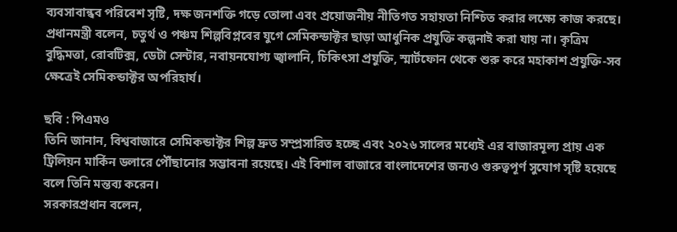ব্যবসাবান্ধব পরিবেশ সৃষ্টি, দক্ষ জনশক্তি গড়ে তোলা এবং প্রয়োজনীয় নীতিগত সহায়তা নিশ্চিত করার লক্ষ্যে কাজ করছে।
প্রধানমন্ত্রী বলেন, চতুর্থ ও পঞ্চম শিল্পবিপ্লবের যুগে সেমিকন্ডাক্টর ছাড়া আধুনিক প্রযুক্তি কল্পনাই করা যায় না। কৃত্রিম বুদ্ধিমত্তা, রোবটিক্স, ডেটা সেন্টার, নবায়নযোগ্য জ্বালানি, চিকিৎসা প্রযুক্তি, স্মার্টফোন থেকে শুরু করে মহাকাশ প্রযুক্তি-সব ক্ষেত্রেই সেমিকন্ডাক্টর অপরিহার্য।

ছবি : পিএমও
তিনি জানান, বিশ্ববাজারে সেমিকন্ডাক্টর শিল্প দ্রুত সম্প্রসারিত হচ্ছে এবং ২০২৬ সালের মধ্যেই এর বাজারমূল্য প্রায় এক ট্রিলিয়ন মার্কিন ডলারে পৌঁছানোর সম্ভাবনা রয়েছে। এই বিশাল বাজারে বাংলাদেশের জন্যও গুরুত্বপূর্ণ সুযোগ সৃষ্টি হয়েছে বলে তিনি মন্তব্য করেন।
সরকারপ্রধান বলেন,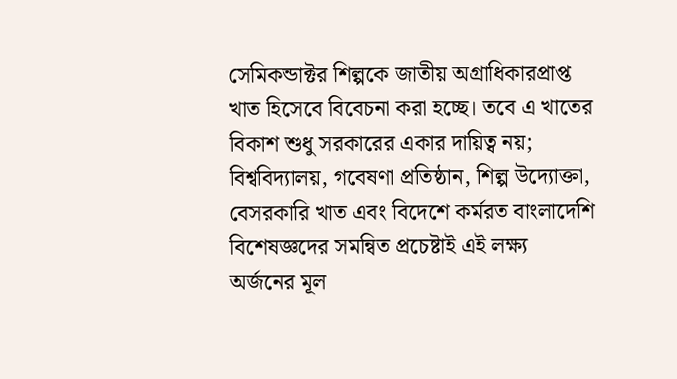সেমিকন্ডাক্টর শিল্পকে জাতীয় অগ্রাধিকারপ্রাপ্ত খাত হিসেবে বিবেচনা করা হচ্ছে। তবে এ খাতের বিকাশ শুধু সরকারের একার দায়িত্ব নয়; বিশ্ববিদ্যালয়, গবেষণা প্রতিষ্ঠান, শিল্প উদ্যোক্তা, বেসরকারি খাত এবং বিদেশে কর্মরত বাংলাদেশি বিশেষজ্ঞদের সমন্বিত প্রচেষ্টাই এই লক্ষ্য অর্জনের মূল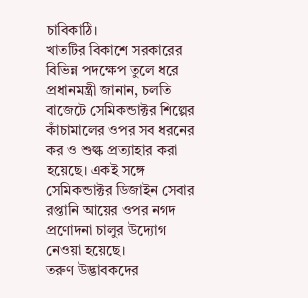চাবিকাঠি।
খাতটির বিকাশে সরকারের বিভিন্ন পদক্ষেপ তুলে ধরে প্রধানমন্ত্রী জানান, চলতি বাজেটে সেমিকন্ডাক্টর শিল্পের কাঁচামালের ওপর সব ধরনের কর ও শুল্ক প্রত্যাহার করা হয়েছে। একই সঙ্গে সেমিকন্ডাক্টর ডিজাইন সেবার রপ্তানি আয়ের ওপর নগদ প্রণোদনা চালুর উদ্যোগ নেওয়া হয়েছে।
তরুণ উদ্ভাবকদের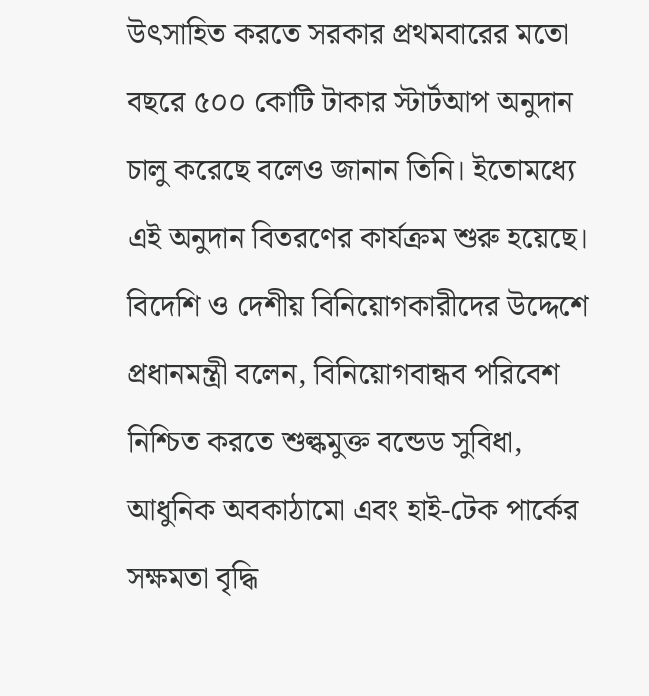উৎসাহিত করতে সরকার প্রথমবারের মতো বছরে ৫০০ কোটি টাকার স্টার্টআপ অনুদান চালু করেছে বলেও জানান তিনি। ইতোমধ্যে এই অনুদান বিতরণের কার্যক্রম শুরু হয়েছে।
বিদেশি ও দেশীয় বিনিয়োগকারীদের উদ্দেশে প্রধানমন্ত্রী বলেন, বিনিয়োগবান্ধব পরিবেশ নিশ্চিত করতে শুল্কমুক্ত বন্ডেড সুবিধা, আধুনিক অবকাঠামো এবং হাই-টেক পার্কের সক্ষমতা বৃদ্ধি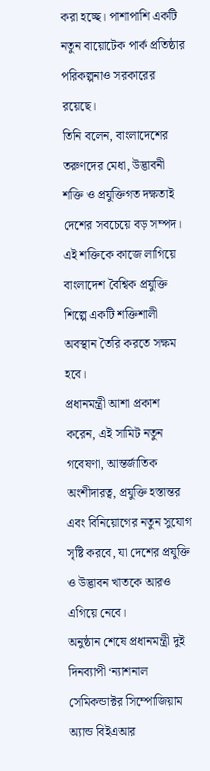করা হচ্ছে। পাশাপাশি একটি নতুন বায়োটেক পার্ক প্রতিষ্ঠার পরিকল্পনাও সরকারের রয়েছে।
তিনি বলেন, বাংলাদেশের তরুণদের মেধা, উদ্ভাবনী শক্তি ও প্রযুক্তিগত দক্ষতাই দেশের সবচেয়ে বড় সম্পদ। এই শক্তিকে কাজে লাগিয়ে বাংলাদেশ বৈশ্বিক প্রযুক্তি শিল্পে একটি শক্তিশালী অবস্থান তৈরি করতে সক্ষম হবে।
প্রধানমন্ত্রী আশা প্রকাশ করেন, এই সামিট নতুন গবেষণা, আন্তর্জাতিক অংশীদারত্ব, প্রযুক্তি হস্তান্তর এবং বিনিয়োগের নতুন সুযোগ সৃষ্টি করবে, যা দেশের প্রযুক্তি ও উদ্ভাবন খাতকে আরও এগিয়ে নেবে।
অনুষ্ঠান শেষে প্রধানমন্ত্রী দুই দিনব্যাপী ‘ন্যাশনাল সেমিকন্ডাক্টর সিম্পোজিয়াম অ্যান্ড বিইএআর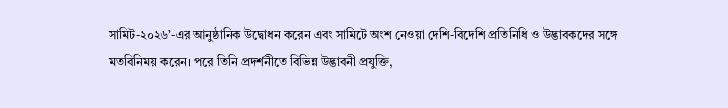সামিট-২০২৬’-এর আনুষ্ঠানিক উদ্বোধন করেন এবং সামিটে অংশ নেওয়া দেশি-বিদেশি প্রতিনিধি ও উদ্ভাবকদের সঙ্গে মতবিনিময় করেন। পরে তিনি প্রদর্শনীতে বিভিন্ন উদ্ভাবনী প্রযুক্তি,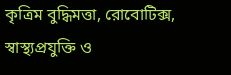কৃত্রিম বুদ্ধিমত্তা, রোবোটিক্স, স্বাস্থ্যপ্রযুক্তি ও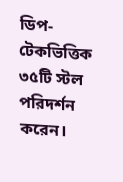ডিপ-টেকভিত্তিক ৩৫টি স্টল পরিদর্শন করেন।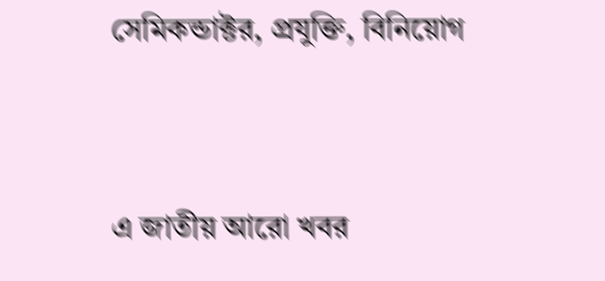সেমিকন্ডাক্টর, প্রযুক্তি, বিনিয়োগ


এ জাতীয় আরো খবর